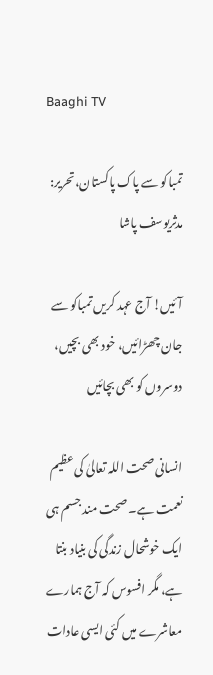Baaghi TV

تمباکو سے پاک پاکستان،تحریر: مدثریوسف پاشا

آئیں! آج عہد کریں تمباکو سے جان چھڑائیں، خود بھی بچیں، دوسروں کو بھی بچائیں

انسانی صحت اللہ تعالیٰ کی عظیم نعمت ہے۔ صحت مند جسم ہی ایک خوشحال زندگی کی بنیاد بنتا ہے، مگر افسوس کہ آج ہمارے معاشرے میں کئی ایسی عادات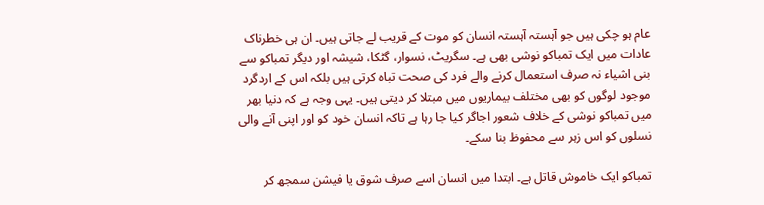عام ہو چکی ہیں جو آہستہ آہستہ انسان کو موت کے قریب لے جاتی ہیں۔ ان ہی خطرناک عادات میں ایک تمباکو نوشی بھی ہے۔ سگریٹ، نسوار، گٹکا، شیشہ اور دیگر تمباکو سے بنی اشیاء نہ صرف استعمال کرنے والے فرد کی صحت تباہ کرتی ہیں بلکہ اس کے اردگرد موجود لوگوں کو بھی مختلف بیماریوں میں مبتلا کر دیتی ہیں۔ یہی وجہ ہے کہ دنیا بھر میں تمباکو نوشی کے خلاف شعور اجاگر کیا جا رہا ہے تاکہ انسان خود کو اور اپنی آنے والی نسلوں کو اس زہر سے محفوظ بنا سکے۔

تمباکو ایک خاموش قاتل ہے۔ ابتدا میں انسان اسے صرف شوق یا فیشن سمجھ کر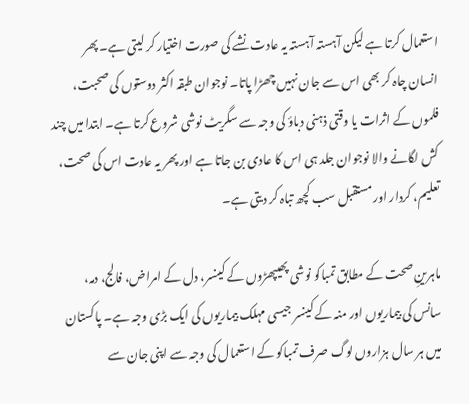استعمال کرتا ہے لیکن آہستہ آہستہ یہ عادت نشے کی صورت اختیار کر لیتی ہے۔ پھر انسان چاہ کر بھی اس سے جان نہیں چھڑا پاتا۔ نوجوان طبقہ اکثر دوستوں کی صحبت، فلموں کے اثرات یا وقتی ذہنی دباؤ کی وجہ سے سگریٹ نوشی شروع کرتا ہے۔ ابتدا میں چند کش لگانے والا نوجوان جلد ہی اس کا عادی بن جاتا ہے اور پھر یہ عادت اس کی صحت، تعلیم، کردار اور مستقبل سب کچھ تباہ کر دیتی ہے۔

ماہرینِ صحت کے مطابق تمباکو نوشی پھیپھڑوں کے کینسر، دل کے امراض، فالج، دمہ، سانس کی بیماریوں اور منہ کے کینسر جیسی مہلک بیماریوں کی ایک بڑی وجہ ہے۔ پاکستان میں ہر سال ہزاروں لوگ صرف تمباکو کے استعمال کی وجہ سے اپنی جان سے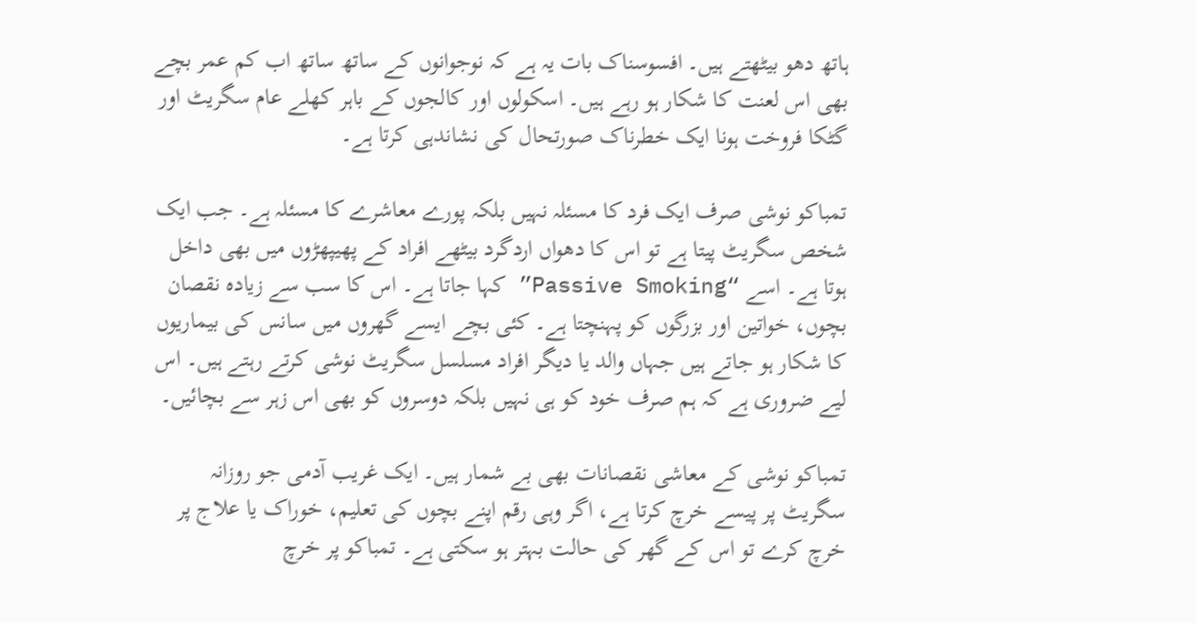ہاتھ دھو بیٹھتے ہیں۔ افسوسناک بات یہ ہے کہ نوجوانوں کے ساتھ ساتھ اب کم عمر بچے بھی اس لعنت کا شکار ہو رہے ہیں۔ اسکولوں اور کالجوں کے باہر کھلے عام سگریٹ اور گٹکا فروخت ہونا ایک خطرناک صورتحال کی نشاندہی کرتا ہے۔

تمباکو نوشی صرف ایک فرد کا مسئلہ نہیں بلکہ پورے معاشرے کا مسئلہ ہے۔ جب ایک شخص سگریٹ پیتا ہے تو اس کا دھواں اردگرد بیٹھے افراد کے پھیپھڑوں میں بھی داخل ہوتا ہے۔ اسے “Passive Smoking” کہا جاتا ہے۔ اس کا سب سے زیادہ نقصان بچوں، خواتین اور بزرگوں کو پہنچتا ہے۔ کئی بچے ایسے گھروں میں سانس کی بیماریوں کا شکار ہو جاتے ہیں جہاں والد یا دیگر افراد مسلسل سگریٹ نوشی کرتے رہتے ہیں۔ اس لیے ضروری ہے کہ ہم صرف خود کو ہی نہیں بلکہ دوسروں کو بھی اس زہر سے بچائیں۔

تمباکو نوشی کے معاشی نقصانات بھی بے شمار ہیں۔ ایک غریب آدمی جو روزانہ سگریٹ پر پیسے خرچ کرتا ہے، اگر وہی رقم اپنے بچوں کی تعلیم، خوراک یا علاج پر خرچ کرے تو اس کے گھر کی حالت بہتر ہو سکتی ہے۔ تمباکو پر خرچ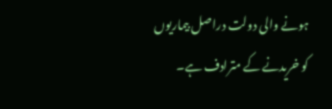ہونے والی دولت دراصل بیماریوں کو خریدنے کے مترادف ہے۔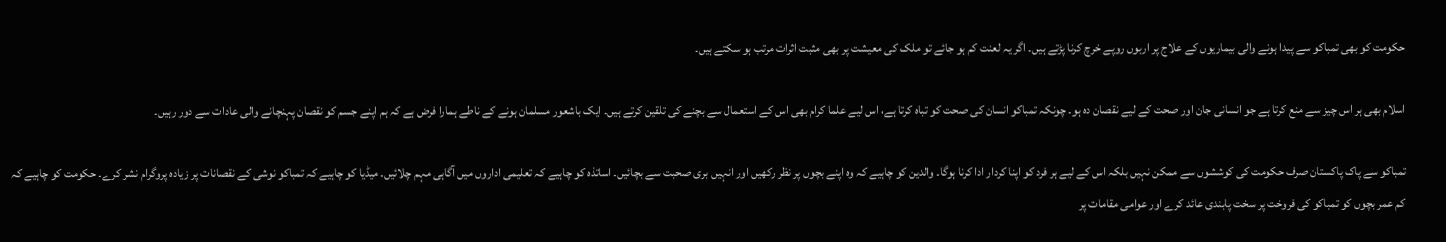حکومت کو بھی تمباکو سے پیدا ہونے والی بیماریوں کے علاج پر اربوں روپے خرچ کرنا پڑتے ہیں۔ اگر یہ لعنت کم ہو جائے تو ملک کی معیشت پر بھی مثبت اثرات مرتب ہو سکتے ہیں۔

اسلام بھی ہر اس چیز سے منع کرتا ہے جو انسانی جان اور صحت کے لیے نقصان دہ ہو۔ چونکہ تمباکو انسان کی صحت کو تباہ کرتا ہے، اس لیے علما کرام بھی اس کے استعمال سے بچنے کی تلقین کرتے ہیں۔ ایک باشعور مسلمان ہونے کے ناطے ہمارا فرض ہے کہ ہم اپنے جسم کو نقصان پہنچانے والی عادات سے دور رہیں۔

تمباکو سے پاک پاکستان صرف حکومت کی کوششوں سے ممکن نہیں بلکہ اس کے لیے ہر فرد کو اپنا کردار ادا کرنا ہوگا۔ والدین کو چاہیے کہ وہ اپنے بچوں پر نظر رکھیں اور انہیں بری صحبت سے بچائیں۔ اساتذہ کو چاہیے کہ تعلیمی اداروں میں آگاہی مہم چلائیں۔ میڈیا کو چاہیے کہ تمباکو نوشی کے نقصانات پر زیادہ پروگرام نشر کرے۔ حکومت کو چاہیے کہ کم عمر بچوں کو تمباکو کی فروخت پر سخت پابندی عائد کرے اور عوامی مقامات پر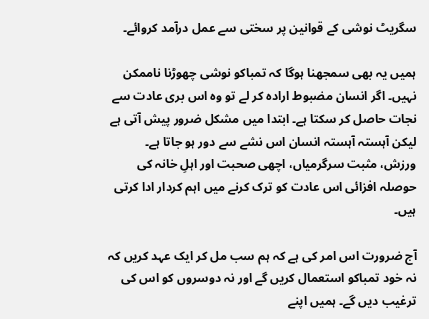سگریٹ نوشی کے قوانین پر سختی سے عمل درآمد کروائے۔

ہمیں یہ بھی سمجھنا ہوگا کہ تمباکو نوشی چھوڑنا ناممکن نہیں۔ اگر انسان مضبوط ارادہ کر لے تو وہ اس بری عادت سے نجات حاصل کر سکتا ہے۔ ابتدا میں مشکل ضرور پیش آتی ہے لیکن آہستہ آہستہ انسان اس نشے سے دور ہو جاتا ہے۔ ورزش، مثبت سرگرمیاں، اچھی صحبت اور اہلِ خانہ کی حوصلہ افزائی اس عادت کو ترک کرنے میں اہم کردار ادا کرتی ہیں۔

آج ضرورت اس امر کی ہے کہ ہم سب مل کر ایک عہد کریں کہ نہ خود تمباکو استعمال کریں گے اور نہ دوسروں کو اس کی ترغیب دیں گے۔ ہمیں اپنے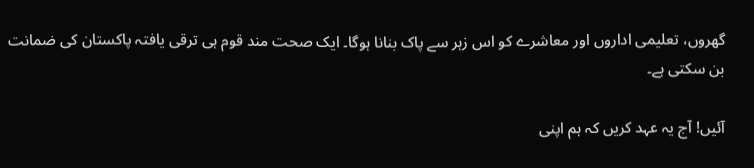گھروں، تعلیمی اداروں اور معاشرے کو اس زہر سے پاک بنانا ہوگا۔ ایک صحت مند قوم ہی ترقی یافتہ پاکستان کی ضمانت بن سکتی ہے۔

آئیں! آج یہ عہد کریں کہ ہم اپنی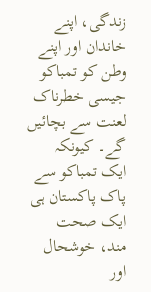زندگی، اپنے خاندان اور اپنے وطن کو تمباکو جیسی خطرناک لعنت سے بچائیں گے۔ کیونکہ ایک تمباکو سے پاک پاکستان ہی ایک صحت مند، خوشحال اور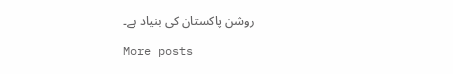روشن پاکستان کی بنیاد ہے۔

More posts